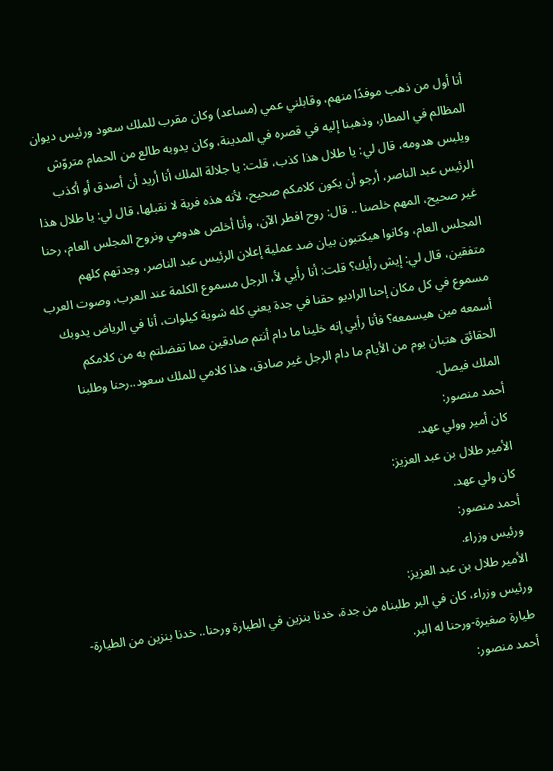أنا أول من ذهب موفدًا منهم، وقابلني عمي (مساعد) وكان مقرب للملك سعود ورئيس ديوان المظالم في المطار، وذهبنا إليه في قصره في المدينة، وكان يدوبه طالع من الحمام متروّش ويلبس هدومه، قال لي: يا طلال هذا كذب، قلت: يا جلالة الملك أنا أريد أن أصدق أو أكذب الرئيس عبد الناصر، أرجو أن يكون كلامكم صحيح، لأنه هذه فرية لا نقبلها، قال لي: يا طلال هذا غير صحيح، المهم خلصنا .. قال: روح افطر الآن، وأنا أخلص هدومي ونروح المجلس العام، رحنا المجلس العام، وكانوا هيكتبون بيان ضد عملية إعلان الرئيس عبد الناصر، وجدتهم كلهم متفقين، قال لي: إيش رأيك؟ قلت: أنا رأيي لأ، الرجل مسموع الكلمة عند العرب، وصوت العرب مسموع في كل مكان إحنا الراديو حقنا في جدة يعني كله شوية كيلوات، أنا في الرياض يدوبك أسمعه مين هيسمعه؟ فأنا رأيي إنه خلينا ما دام أنتم صادقين مما تفضلتم به من كلامكم الحقائق هتبان يوم من الأيام ما دام الرجل غير صادق، هذا كلامي للملك سعود..رحنا وطلبنا الملك فيصل.
أحمد منصور:
كان أمير وولي عهد.
الأمير طلال بن عبد العزيز:
كان ولي عهد.
أحمد منصور:
ورئيس وزراء.
الأمير طلال بن عبد العزيز:
ورئيس وزراء، كان في البر طلبناه من جدة، خدنا بنزين في الطيارة ورحنا.. خدنا بنزين من الطيارة-طيارة صغيرة-ورحنا له البر.
أحمد منصور: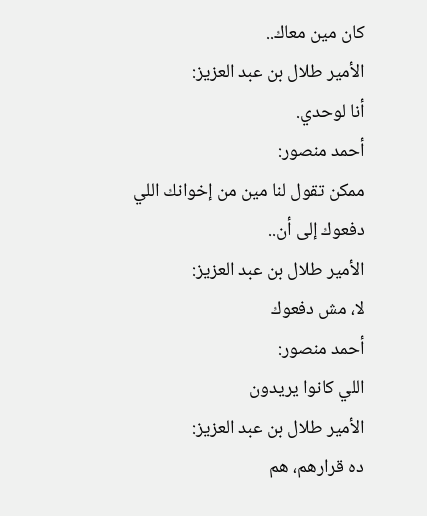كان مين معاك..
الأمير طلال بن عبد العزيز:
أنا لوحدي.
أحمد منصور:
ممكن تقول لنا مين من إخوانك اللي دفعوك إلى أن..
الأمير طلال بن عبد العزيز:
لا، مش دفعوك
أحمد منصور:
اللي كانوا يريدون
الأمير طلال بن عبد العزيز:
ده قرارهم، هم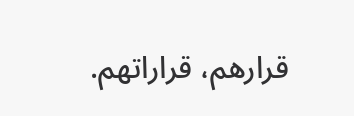قرارهم، قراراتهم.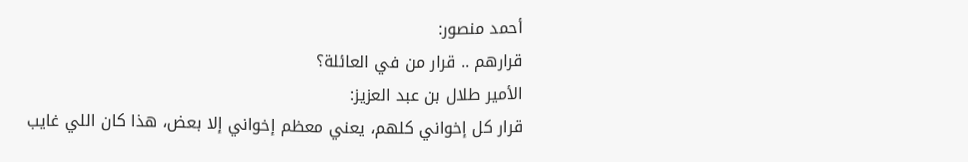أحمد منصور:
قرارهم .. قرار من في العائلة؟
الأمير طلال بن عبد العزيز:
قرار كل إخواني كلهم، يعني معظم إخواني إلا بعض، هذا كان اللي غايب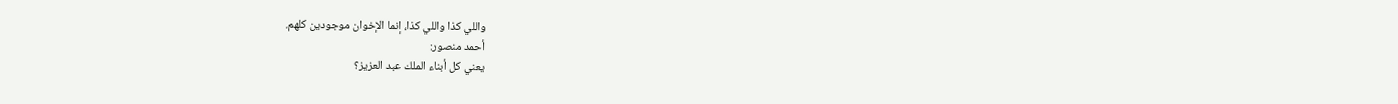واللي كذا واللي كذا، إنما الإخوان موجودين كلهم.
أحمد منصور:
يعني كل أبناء الملك عبد العزيز؟